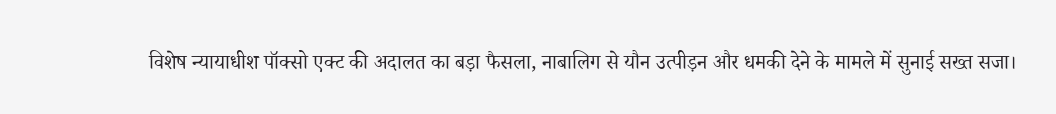विशेष न्यायाधीश पॉक्सो एक्ट की अदालत का बड़ा फैसला, नाबालिग से यौन उत्पीड़न और धमकी देने के मामले में सुनाई सख्त सजा।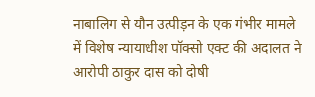नाबालिग से यौन उत्पीड़न के एक गंभीर मामले में विशेष न्यायाधीश पॉक्सो एक्ट की अदालत ने आरोपी ठाकुर दास को दोषी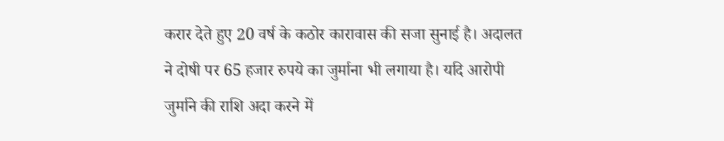करार देते हुए 20 वर्ष के कठोर कारावास की सजा सुनाई है। अदालत ने दोषी पर 65 हजार रुपये का जुर्माना भी लगाया है। यदि आरोपी जुर्माने की राशि अदा करने में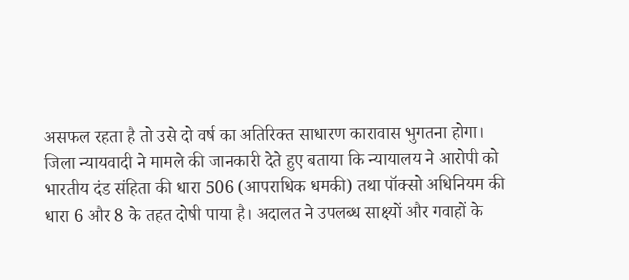असफल रहता है तो उसे दो वर्ष का अतिरिक्त साधारण कारावास भुगतना होगा।
जिला न्यायवादी ने मामले की जानकारी देते हुए बताया कि न्यायालय ने आरोपी को भारतीय दंड संहिता की धारा 506 (आपराधिक धमकी) तथा पॉक्सो अधिनियम की धारा 6 और 8 के तहत दोषी पाया है। अदालत ने उपलब्ध साक्ष्यों और गवाहों के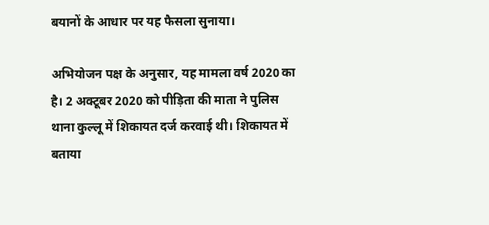बयानों के आधार पर यह फैसला सुनाया।

अभियोजन पक्ष के अनुसार, यह मामला वर्ष 2020 का है। 2 अक्टूबर 2020 को पीड़िता की माता ने पुलिस थाना कुल्लू में शिकायत दर्ज करवाई थी। शिकायत में बताया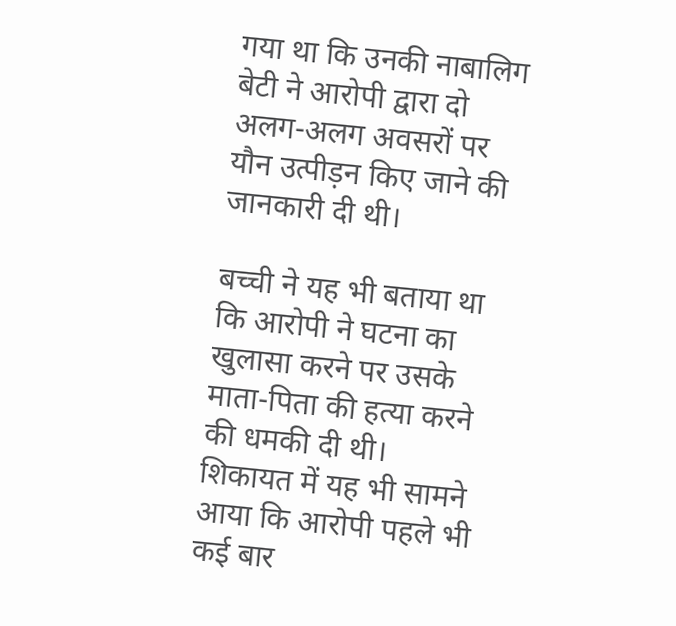गया था कि उनकी नाबालिग बेटी ने आरोपी द्वारा दो अलग-अलग अवसरों पर यौन उत्पीड़न किए जाने की जानकारी दी थी।

बच्ची ने यह भी बताया था कि आरोपी ने घटना का खुलासा करने पर उसके माता-पिता की हत्या करने की धमकी दी थी।
शिकायत में यह भी सामने आया कि आरोपी पहले भी कई बार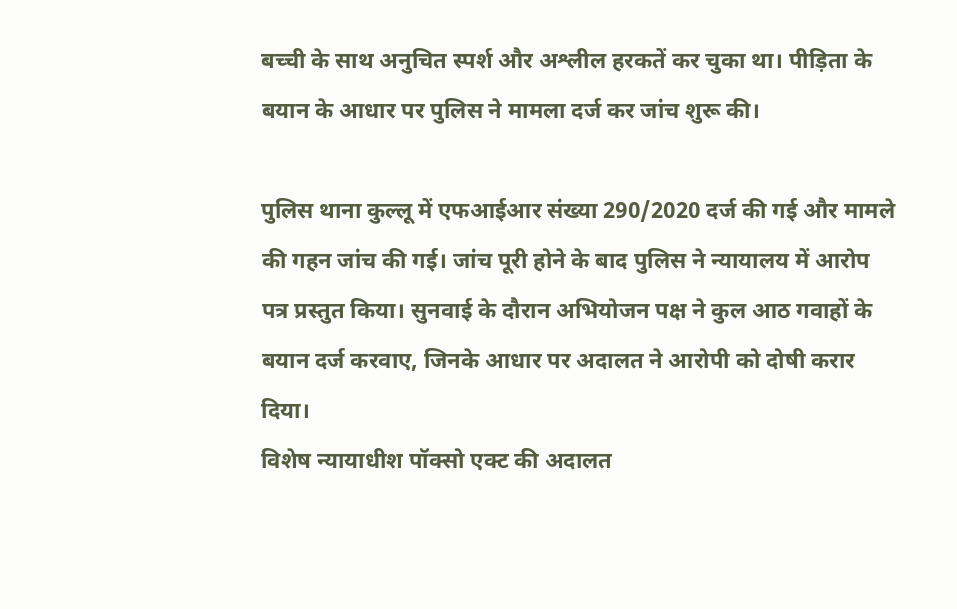बच्ची के साथ अनुचित स्पर्श और अश्लील हरकतें कर चुका था। पीड़िता के बयान के आधार पर पुलिस ने मामला दर्ज कर जांच शुरू की।

पुलिस थाना कुल्लू में एफआईआर संख्या 290/2020 दर्ज की गई और मामले की गहन जांच की गई। जांच पूरी होने के बाद पुलिस ने न्यायालय में आरोप पत्र प्रस्तुत किया। सुनवाई के दौरान अभियोजन पक्ष ने कुल आठ गवाहों के बयान दर्ज करवाए, जिनके आधार पर अदालत ने आरोपी को दोषी करार दिया।
विशेष न्यायाधीश पॉक्सो एक्ट की अदालत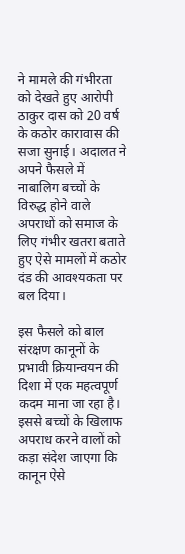ने मामले की गंभीरता को देखते हुए आरोपी ठाकुर दास को 20 वर्ष के कठोर कारावास की सजा सुनाई। अदालत ने अपने फैसले में नाबालिग बच्चों के विरुद्ध होने वाले अपराधों को समाज के लिए गंभीर खतरा बताते हुए ऐसे मामलों में कठोर दंड की आवश्यकता पर बल दिया।

इस फैसले को बाल संरक्षण कानूनों के प्रभावी क्रियान्वयन की दिशा में एक महत्वपूर्ण कदम माना जा रहा है। इससे बच्चों के खिलाफ अपराध करने वालों को कड़ा संदेश जाएगा कि कानून ऐसे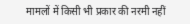मामलों में किसी भी प्रकार की नरमी नहीं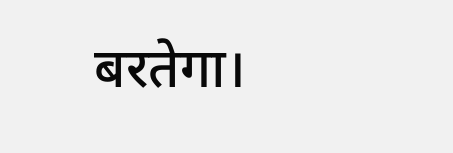बरतेगा।